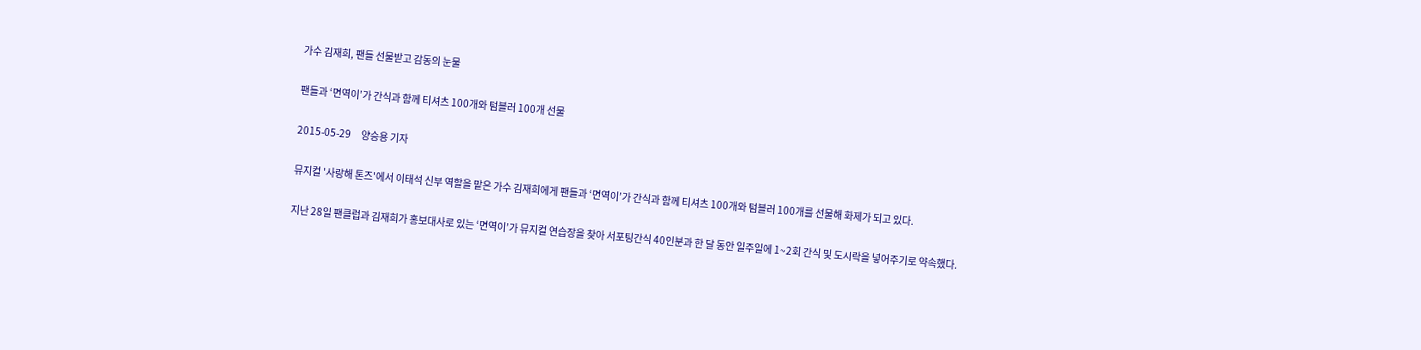가수 김재희, 팬들 선물받고 감동의 눈물

팬들과 ‘면역이’가 간식과 함께 티셔츠 100개와 텀블러 100개 선물

2015-05-29     양승용 기자

뮤지컬 '사랑해 톤즈'에서 이태석 신부 역할을 맡은 가수 김재희에게 팬들과 ‘면역이’가 간식과 함께 티셔츠 100개와 텀블러 100개를 선물해 화제가 되고 있다.

지난 28일 팬클럽과 김재희가 홍보대사로 있는 ‘면역이’가 뮤지컬 연습장을 찾아 서포팅간식 40인분과 한 달 동안 일주일에 1~2회 간식 및 도시락을 넣어주기로 약속했다.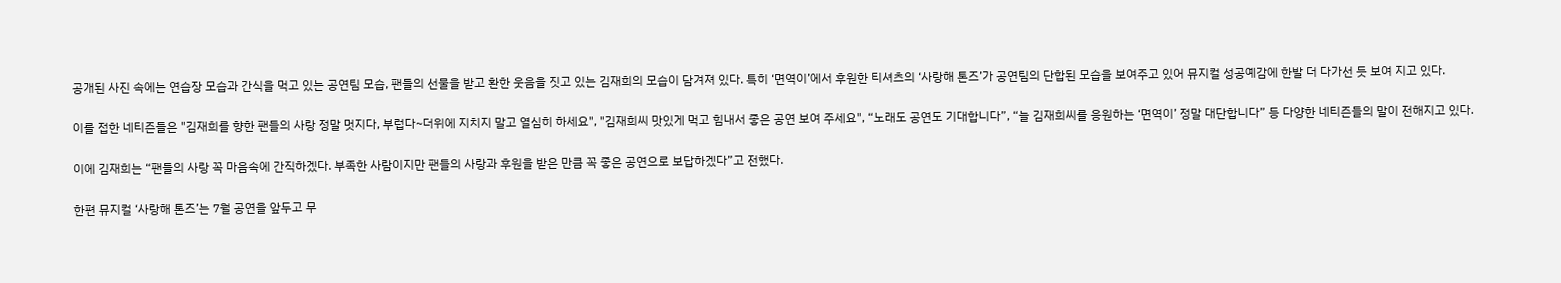공개된 사진 속에는 연습장 모습과 간식을 먹고 있는 공연팀 모습, 팬들의 선물을 받고 환한 웃음을 짓고 있는 김재희의 모습이 담겨져 있다. 특히 ‘면역이’에서 후원한 티셔츠의 ‘사랑해 톤즈’가 공연팀의 단합된 모습을 보여주고 있어 뮤지컬 성공예감에 한발 더 다가선 듯 보여 지고 있다.

이를 접한 네티즌들은 "김재희를 향한 팬들의 사랑 정말 멋지다, 부럽다~더위에 지치지 말고 열심히 하세요", "김재희씨 맛있게 먹고 힘내서 좋은 공연 보여 주세요", “노래도 공연도 기대합니다”, “늘 김재희씨를 응원하는 ‘면역이’ 정말 대단합니다” 등 다양한 네티즌들의 말이 전해지고 있다.

이에 김재희는 “팬들의 사랑 꼭 마음속에 간직하겠다. 부족한 사람이지만 팬들의 사랑과 후원을 받은 만큼 꼭 좋은 공연으로 보답하겠다”고 전했다.

한편 뮤지컬 ‘사랑해 톤즈’는 7월 공연을 앞두고 무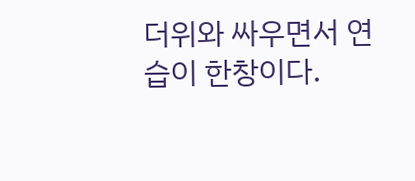더위와 싸우면서 연습이 한창이다.